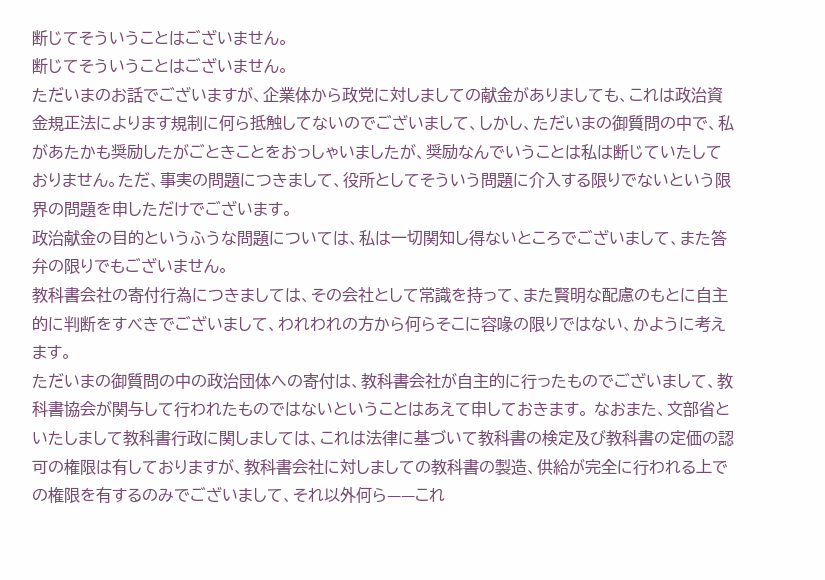断じてそういうことはございません。
断じてそういうことはございません。
ただいまのお話でございますが、企業体から政党に対しましての献金がありましても、これは政治資金規正法によります規制に何ら抵触してないのでございまして、しかし、ただいまの御質問の中で、私があたかも奨励したがごときことをおっしゃいましたが、奨励なんでいうことは私は断じていたしておりません。ただ、事実の問題につきまして、役所としてそういう問題に介入する限りでないという限界の問題を申しただけでございます。
政治献金の目的というふうな問題については、私は一切関知し得ないところでございまして、また答弁の限りでもございません。
教科書会社の寄付行為につきましては、その会社として常識を持って、また賢明な配慮のもとに自主的に判断をすべきでございまして、われわれの方から何らそこに容喙の限りではない、かように考えます。
ただいまの御質問の中の政治団体への寄付は、教科書会社が自主的に行ったものでございまして、教科書協会が関与して行われたものではないということはあえて申しておきます。 なおまた、文部省といたしまして教科書行政に関しましては、これは法律に基づいて教科書の検定及び教科書の定価の認可の権限は有しておりますが、教科書会社に対しましての教科書の製造、供給が完全に行われる上での権限を有するのみでございまして、それ以外何ら——これ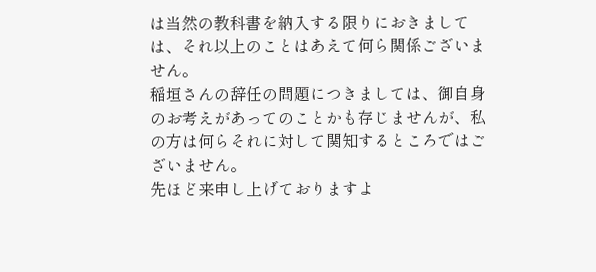は当然の教科書を納入する限りにおきましては、それ以上のことはあえて何ら関係ございません。
稲垣さんの辞任の問題につきましては、御自身のお考えがあってのことかも存じませんが、私の方は何らそれに対して関知するところではございません。
先ほど来申し上げておりますよ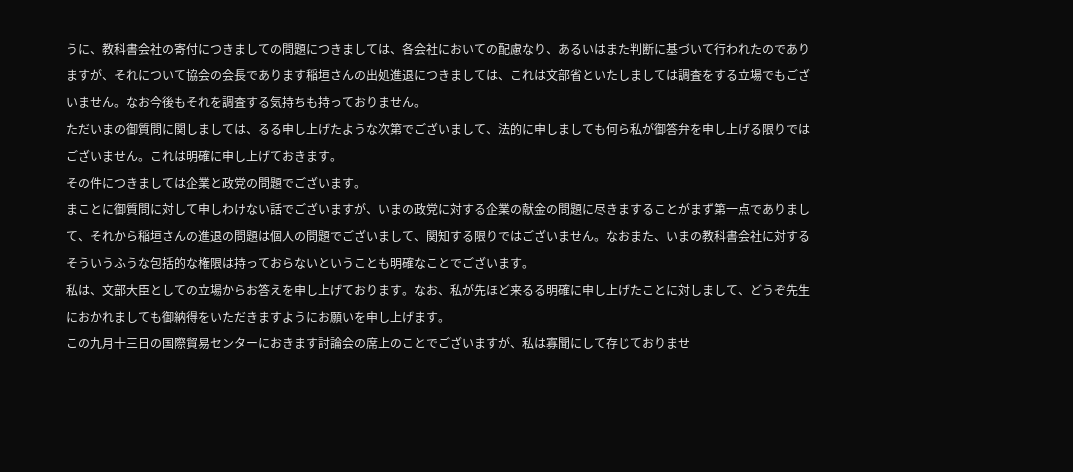うに、教科書会社の寄付につきましての問題につきましては、各会社においての配慮なり、あるいはまた判断に基づいて行われたのでありますが、それについて協会の会長であります稲垣さんの出処進退につきましては、これは文部省といたしましては調査をする立場でもございません。なお今後もそれを調査する気持ちも持っておりません。
ただいまの御質問に関しましては、るる申し上げたような次第でございまして、法的に申しましても何ら私が御答弁を申し上げる限りではございません。これは明確に申し上げておきます。
その件につきましては企業と政党の問題でございます。
まことに御質問に対して申しわけない話でございますが、いまの政党に対する企業の献金の問題に尽きますることがまず第一点でありまして、それから稲垣さんの進退の問題は個人の問題でございまして、関知する限りではございません。なおまた、いまの教科書会社に対するそういうふうな包括的な権限は持っておらないということも明確なことでございます。
私は、文部大臣としての立場からお答えを申し上げております。なお、私が先ほど来るる明確に申し上げたことに対しまして、どうぞ先生におかれましても御納得をいただきますようにお願いを申し上げます。
この九月十三日の国際貿易センターにおきます討論会の席上のことでございますが、私は寡聞にして存じておりませ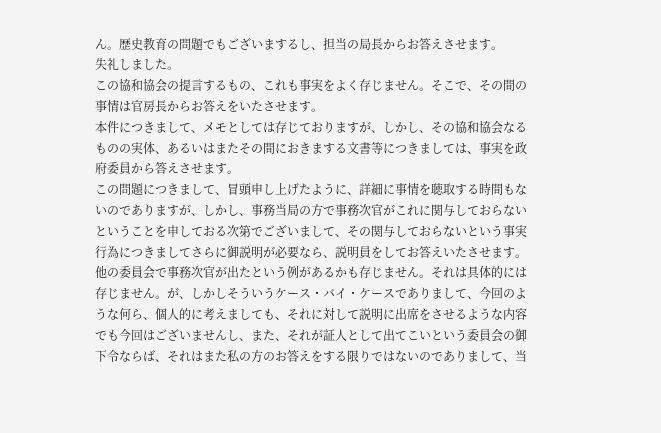ん。歴史教育の問題でもございまするし、担当の局長からお答えさせます。
失礼しました。
この協和協会の提言するもの、これも事実をよく存じません。そこで、その間の事情は官房長からお答えをいたさせます。
本件につきまして、メモとしては存じておりますが、しかし、その協和協会なるものの実体、あるいはまたその間におきまする文書等につきましては、事実を政府委員から答えさせます。
この問題につきまして、冒頭申し上げたように、詳細に事情を聴取する時間もないのでありますが、しかし、事務当局の方で事務次官がこれに関与しておらないということを申しておる次第でございまして、その関与しておらないという事実行為につきましてさらに御説明が必要なら、説明員をしてお答えいたさせます。
他の委員会で事務次官が出たという例があるかも存じません。それは具体的には存じません。が、しかしそういうケース・バイ・ケースでありまして、今回のような何ら、個人的に考えましても、それに対して説明に出席をさせるような内容でも今回はございませんし、また、それが証人として出てこいという委員会の御下令ならば、それはまた私の方のお答えをする限りではないのでありまして、当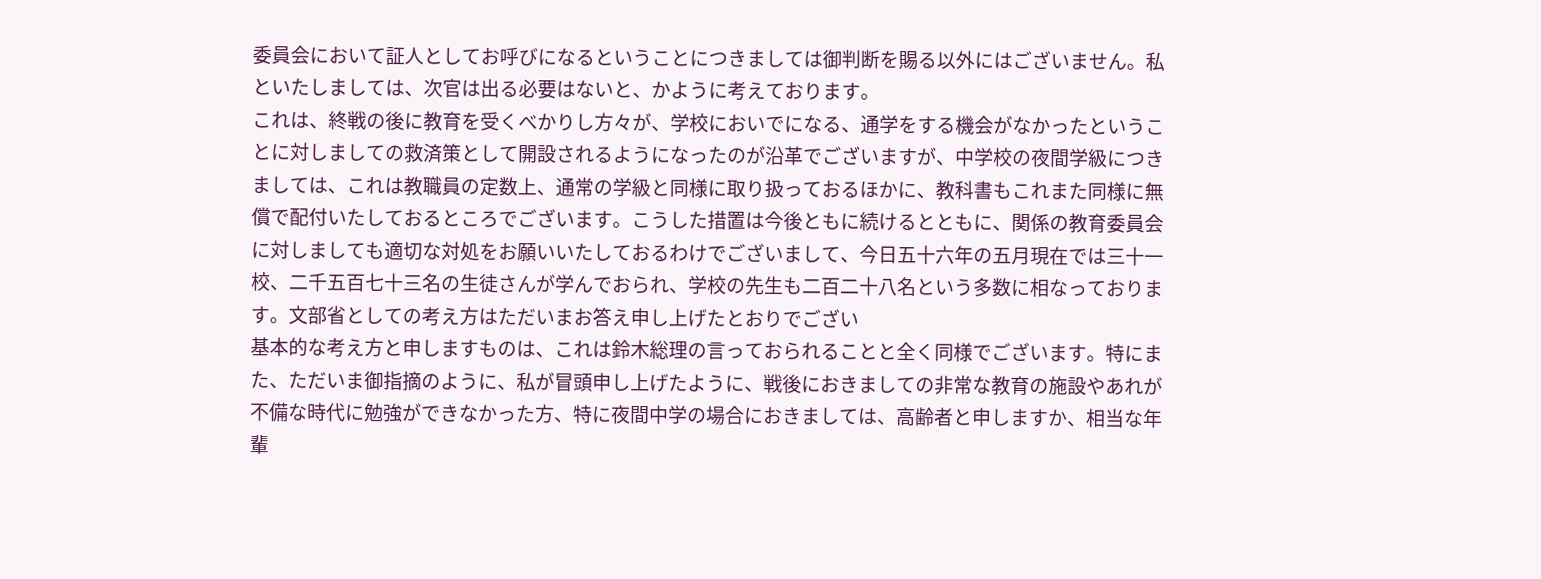委員会において証人としてお呼びになるということにつきましては御判断を賜る以外にはございません。私といたしましては、次官は出る必要はないと、かように考えております。
これは、終戦の後に教育を受くべかりし方々が、学校においでになる、通学をする機会がなかったということに対しましての救済策として開設されるようになったのが沿革でございますが、中学校の夜間学級につきましては、これは教職員の定数上、通常の学級と同様に取り扱っておるほかに、教科書もこれまた同様に無償で配付いたしておるところでございます。こうした措置は今後ともに続けるとともに、関係の教育委員会に対しましても適切な対処をお願いいたしておるわけでございまして、今日五十六年の五月現在では三十一校、二千五百七十三名の生徒さんが学んでおられ、学校の先生も二百二十八名という多数に相なっております。文部省としての考え方はただいまお答え申し上げたとおりでござい
基本的な考え方と申しますものは、これは鈴木総理の言っておられることと全く同様でございます。特にまた、ただいま御指摘のように、私が冒頭申し上げたように、戦後におきましての非常な教育の施設やあれが不備な時代に勉強ができなかった方、特に夜間中学の場合におきましては、高齢者と申しますか、相当な年輩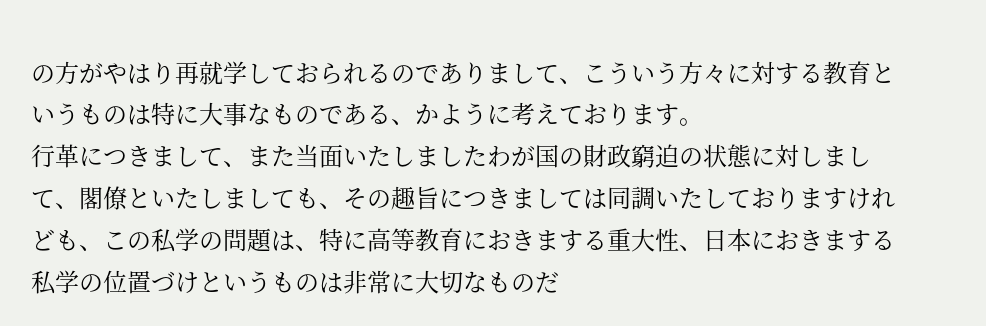の方がやはり再就学しておられるのでありまして、こういう方々に対する教育というものは特に大事なものである、かように考えております。
行革につきまして、また当面いたしましたわが国の財政窮迫の状態に対しまして、閣僚といたしましても、その趣旨につきましては同調いたしておりますけれども、この私学の問題は、特に高等教育におきまする重大性、日本におきまする私学の位置づけというものは非常に大切なものだ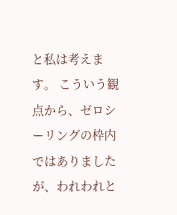と私は考えます。 こういう観点から、ゼロシーリングの枠内ではありましたが、われわれと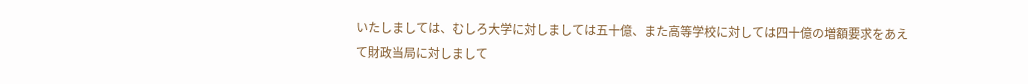いたしましては、むしろ大学に対しましては五十億、また高等学校に対しては四十億の増額要求をあえて財政当局に対しまして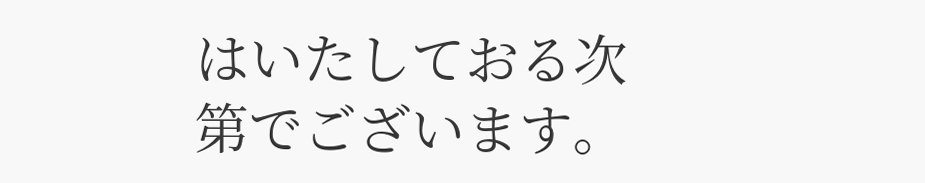はいたしておる次第でございます。